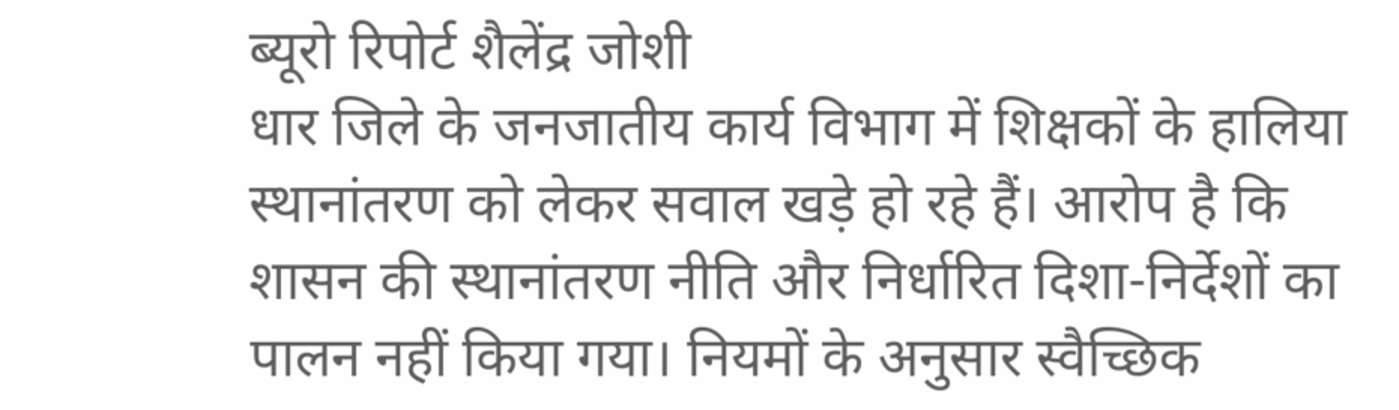ब्यूरो रिपोर्ट शैलेंद्र जोशी
धार जिले के जनजातीय कार्य विभाग में शिक्षकों के हालिया स्थानांतरण को लेकर सवाल खड़े हो रहे हैं। आरोप है कि शासन की स्थानांतरण नीति और निर्धारित दिशा-निर्देशों का पालन नहीं किया गया। नियमों के अनुसार स्वैच्छिक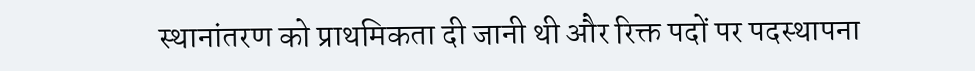स्थानांतरण को प्राथमिकता दी जानी थी और रिक्त पदों पर पदस्थापना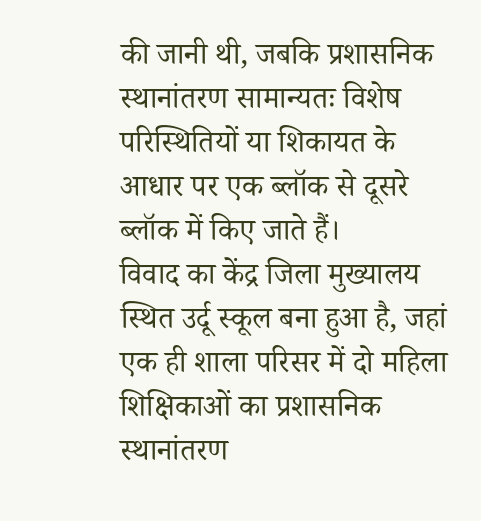की जानी थी, जबकि प्रशासनिक स्थानांतरण सामान्यतः विशेष परिस्थितियों या शिकायत के आधार पर एक ब्लॉक से दूसरे ब्लॉक में किए जाते हैं।
विवाद का केंद्र जिला मुख्यालय स्थित उर्दू स्कूल बना हुआ है, जहां एक ही शाला परिसर में दो महिला शिक्षिकाओं का प्रशासनिक स्थानांतरण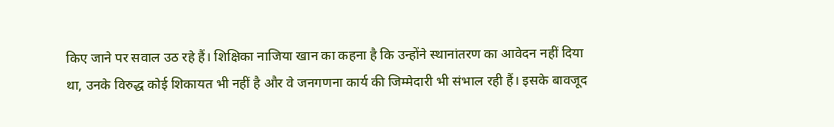किए जाने पर सवाल उठ रहे हैं। शिक्षिका नाजिया खान का कहना है कि उन्होंने स्थानांतरण का आवेदन नहीं दिया था, उनके विरुद्ध कोई शिकायत भी नहीं है और वे जनगणना कार्य की जिम्मेदारी भी संभाल रही हैं। इसके बावजूद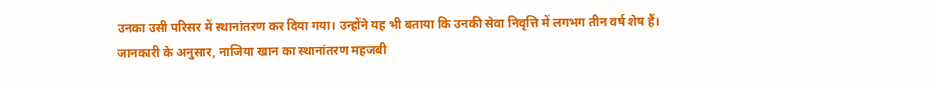उनका उसी परिसर में स्थानांतरण कर दिया गया। उन्होंने यह भी बताया कि उनकी सेवा निवृत्ति में लगभग तीन वर्ष शेष हैं।
जानकारी के अनुसार, नाजिया खान का स्थानांतरण महजबी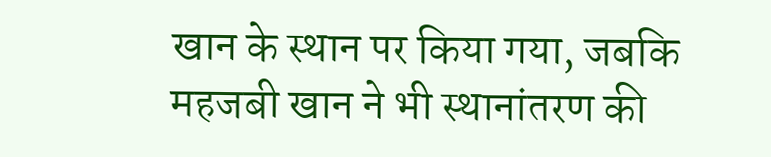खान के स्थान पर किया गया, जबकि महजबी खान ने भी स्थानांतरण की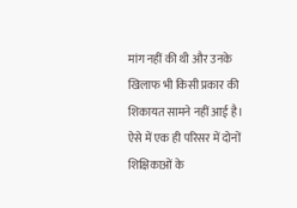मांग नहीं की थी और उनके खिलाफ भी किसी प्रकार की शिकायत सामने नहीं आई है। ऐसे में एक ही परिसर में दोनों शिक्षिकाओं के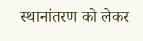स्थानांतरण को लेकर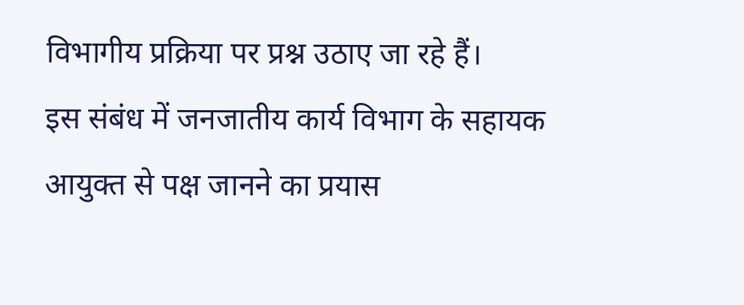विभागीय प्रक्रिया पर प्रश्न उठाए जा रहे हैं।
इस संबंध में जनजातीय कार्य विभाग के सहायक आयुक्त से पक्ष जानने का प्रयास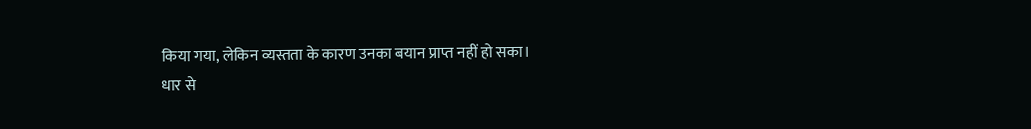किया गया, लेकिन व्यस्तता के कारण उनका बयान प्राप्त नहीं हो सका।
धार से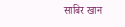साबिर खान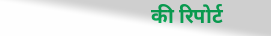की रिपोर्ट